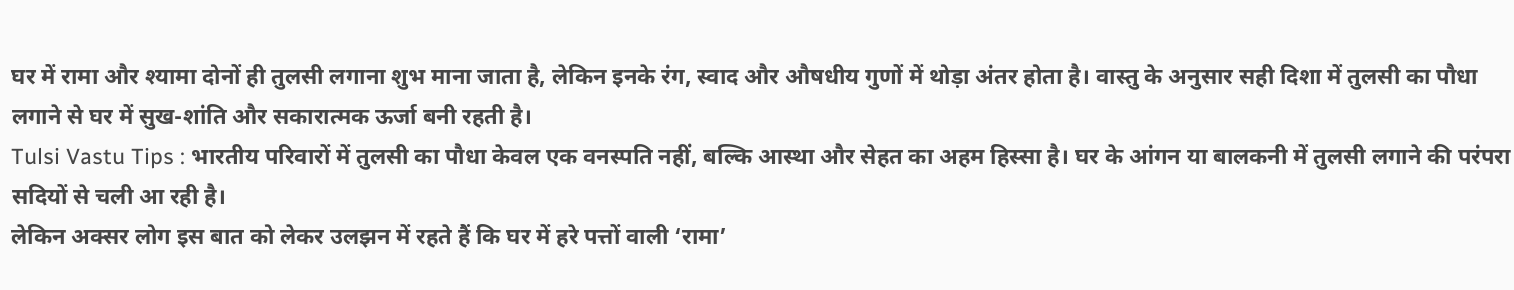घर में रामा और श्यामा दोनों ही तुलसी लगाना शुभ माना जाता है, लेकिन इनके रंग, स्वाद और औषधीय गुणों में थोड़ा अंतर होता है। वास्तु के अनुसार सही दिशा में तुलसी का पौधा लगाने से घर में सुख-शांति और सकारात्मक ऊर्जा बनी रहती है।
Tulsi Vastu Tips : भारतीय परिवारों में तुलसी का पौधा केवल एक वनस्पति नहीं, बल्कि आस्था और सेहत का अहम हिस्सा है। घर के आंगन या बालकनी में तुलसी लगाने की परंपरा सदियों से चली आ रही है।
लेकिन अक्सर लोग इस बात को लेकर उलझन में रहते हैं कि घर में हरे पत्तों वाली ‘रामा’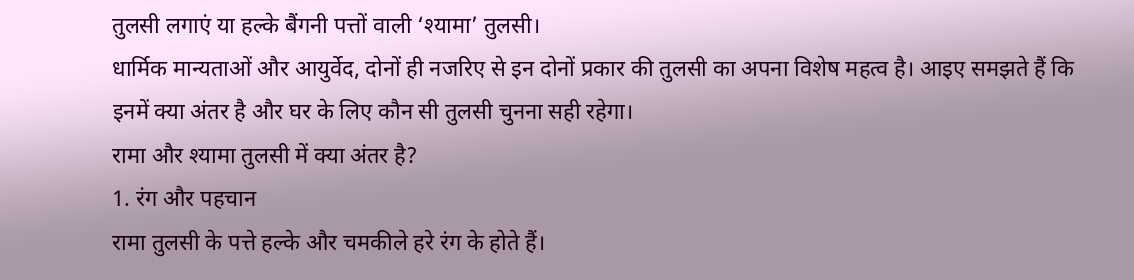तुलसी लगाएं या हल्के बैंगनी पत्तों वाली ‘श्यामा’ तुलसी।
धार्मिक मान्यताओं और आयुर्वेद, दोनों ही नजरिए से इन दोनों प्रकार की तुलसी का अपना विशेष महत्व है। आइए समझते हैं कि इनमें क्या अंतर है और घर के लिए कौन सी तुलसी चुनना सही रहेगा।
रामा और श्यामा तुलसी में क्या अंतर है?
1. रंग और पहचान
रामा तुलसी के पत्ते हल्के और चमकीले हरे रंग के होते हैं।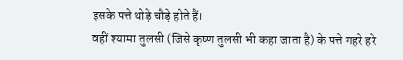इसके पत्ते थोड़े चौड़े होते हैं।
वहीं श्यामा तुलसी (जिसे कृष्ण तुलसी भी कहा जाता है) के पत्ते गहरे हरे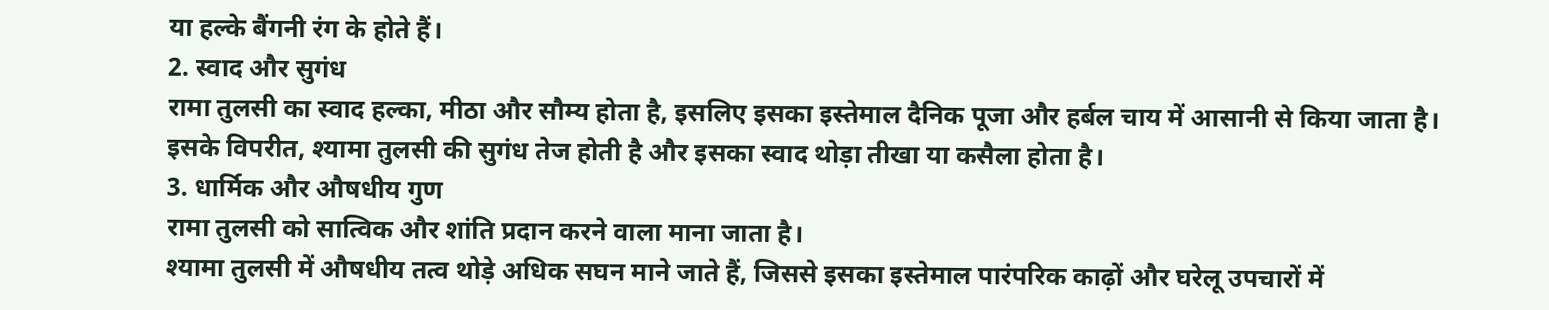या हल्के बैंगनी रंग के होते हैं।
2. स्वाद और सुगंध
रामा तुलसी का स्वाद हल्का, मीठा और सौम्य होता है, इसलिए इसका इस्तेमाल दैनिक पूजा और हर्बल चाय में आसानी से किया जाता है।
इसके विपरीत, श्यामा तुलसी की सुगंध तेज होती है और इसका स्वाद थोड़ा तीखा या कसैला होता है।
3. धार्मिक और औषधीय गुण
रामा तुलसी को सात्विक और शांति प्रदान करने वाला माना जाता है।
श्यामा तुलसी में औषधीय तत्व थोड़े अधिक सघन माने जाते हैं, जिससे इसका इस्तेमाल पारंपरिक काढ़ों और घरेलू उपचारों में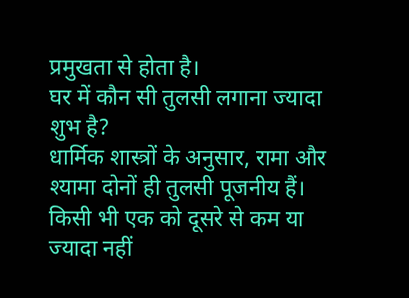प्रमुखता से होता है।
घर में कौन सी तुलसी लगाना ज्यादा शुभ है?
धार्मिक शास्त्रों के अनुसार, रामा और श्यामा दोनों ही तुलसी पूजनीय हैं। किसी भी एक को दूसरे से कम या ज्यादा नहीं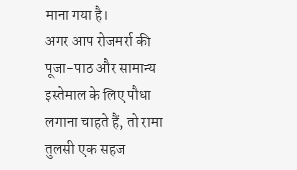माना गया है।
अगर आप रोजमर्रा की पूजा-पाठ और सामान्य इस्तेमाल के लिए पौधा लगाना चाहते हैं, तो रामा तुलसी एक सहज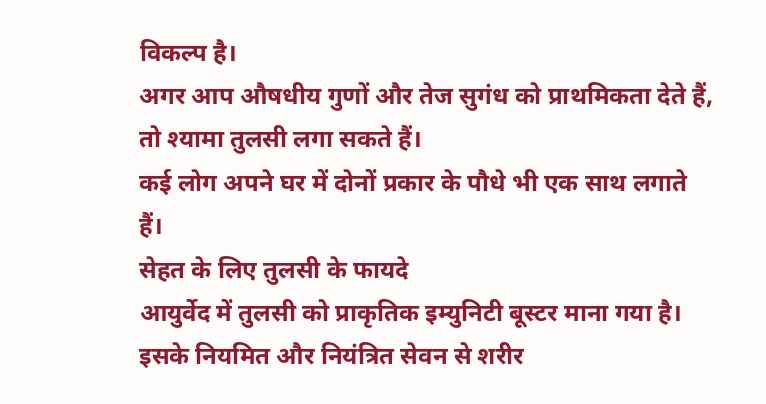विकल्प है।
अगर आप औषधीय गुणों और तेज सुगंध को प्राथमिकता देते हैं, तो श्यामा तुलसी लगा सकते हैं।
कई लोग अपने घर में दोनों प्रकार के पौधे भी एक साथ लगाते हैं।
सेहत के लिए तुलसी के फायदे
आयुर्वेद में तुलसी को प्राकृतिक इम्युनिटी बूस्टर माना गया है। इसके नियमित और नियंत्रित सेवन से शरीर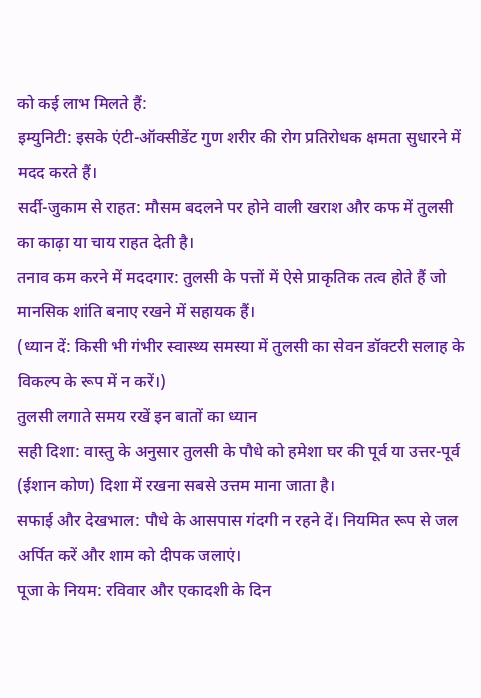को कई लाभ मिलते हैं:
इम्युनिटी: इसके एंटी-ऑक्सीडेंट गुण शरीर की रोग प्रतिरोधक क्षमता सुधारने में मदद करते हैं।
सर्दी-जुकाम से राहत: मौसम बदलने पर होने वाली खराश और कफ में तुलसी का काढ़ा या चाय राहत देती है।
तनाव कम करने में मददगार: तुलसी के पत्तों में ऐसे प्राकृतिक तत्व होते हैं जो मानसिक शांति बनाए रखने में सहायक हैं।
(ध्यान दें: किसी भी गंभीर स्वास्थ्य समस्या में तुलसी का सेवन डॉक्टरी सलाह के विकल्प के रूप में न करें।)
तुलसी लगाते समय रखें इन बातों का ध्यान
सही दिशा: वास्तु के अनुसार तुलसी के पौधे को हमेशा घर की पूर्व या उत्तर-पूर्व (ईशान कोण) दिशा में रखना सबसे उत्तम माना जाता है।
सफाई और देखभाल: पौधे के आसपास गंदगी न रहने दें। नियमित रूप से जल अर्पित करें और शाम को दीपक जलाएं।
पूजा के नियम: रविवार और एकादशी के दिन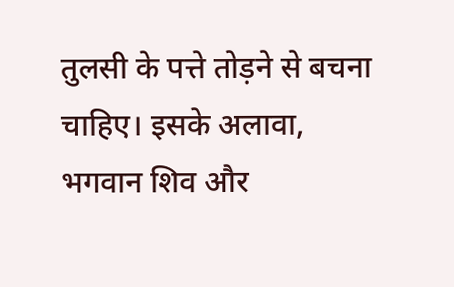तुलसी के पत्ते तोड़ने से बचना चाहिए। इसके अलावा, भगवान शिव और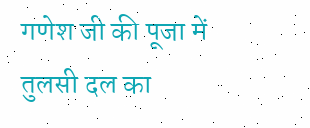गणेश जी की पूजा में तुलसी दल का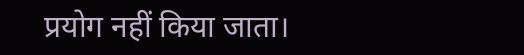प्रयोग नहीं किया जाता।